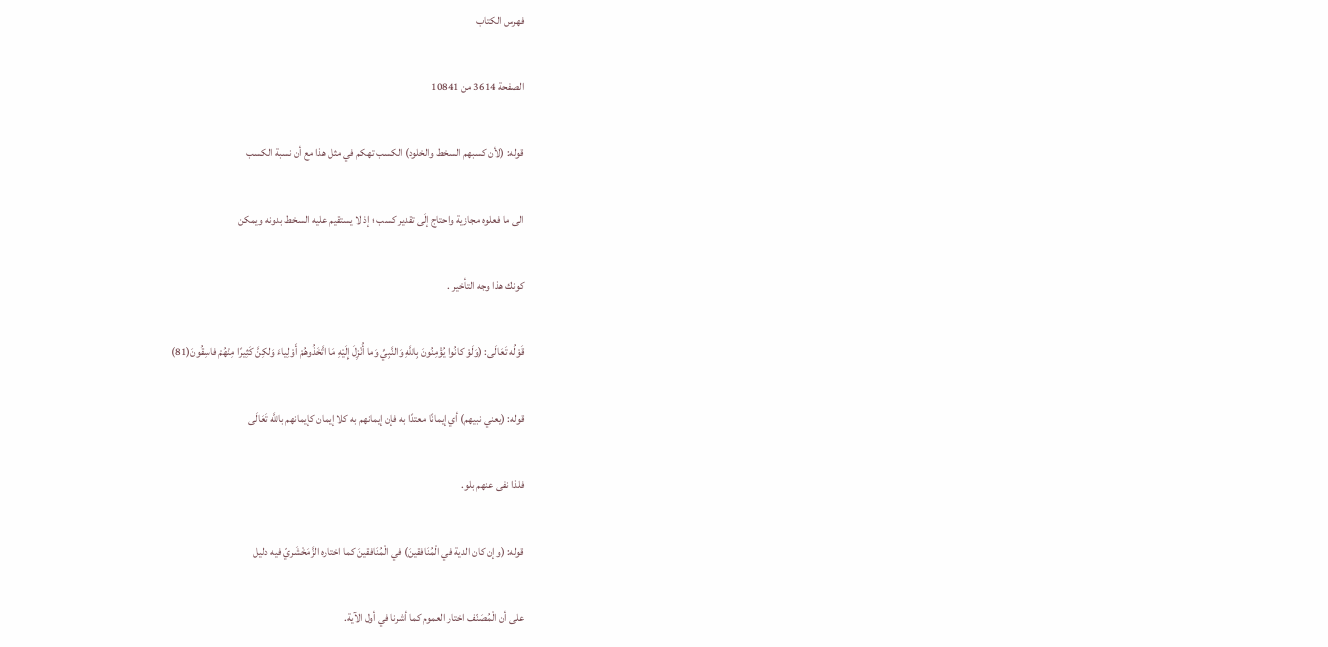فهرس الكتاب

الصفحة 3614 من 10841

قوله: (لأن كسبهم السخط والخلود) الكسب تهكم في مثل هذا مع أن نسبة الكسب

الى ما فعلوه مجازية واحتاج إلَى تقدير كسب ؛ إذ لا يستقيم عليه السخط بدونه ويمكن

كونك هذا وجه التأخير .

قَوْلُه تَعَالَى: (وَلَوْ كانُوا يُؤْمِنُونَ بِاللَّهِ وَالنَّبِيِّ وَما أُنْزِلَ إِلَيْهِ مَا اتَّخَذُوهُمْ أَوْلِياءَ وَلكِنَّ كَثِيرًا مِنْهُمْ فاسِقُونَ(81)

قوله: (يعني نبيهم) أي إيمانًا معتدًا به فإن إيمانهم به كلا إيمان كإيمانهم باللَّه تَعَالَى

فلذا نفى عنهم بلو.

قوله: (وإن كان الدية في الْمُنَافقينَ) في الْمُنَافقينَ كما اختاره الزَّمَخْشَريّ فيه دليل

على أن الْمُصَنّف اختار العموم كما أشرنا في أول الآية.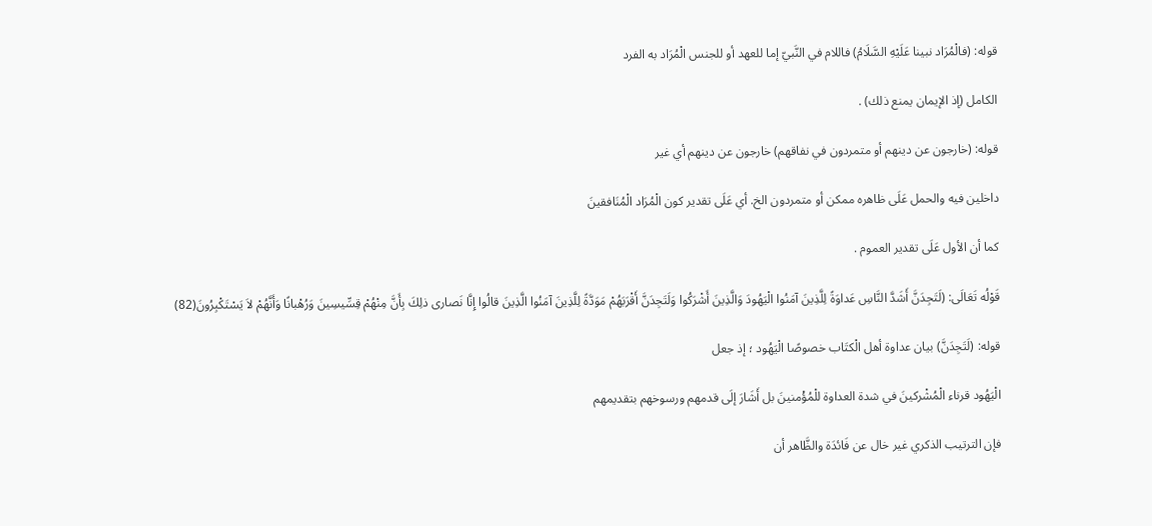قوله: (فالْمُرَاد نبينا عَلَيْهِ السَّلَامُ) فاللام في النَّبيّ إما للعهد أو للجنس الْمُرَاد به الفرد

الكامل (إذ الإيمان يمنع ذلك) .

قوله: (خارجون عن دينهم أو متمردون في نفاقهم) خارجون عن دينهم أي غير

داخلين فيه والحمل عَلَى ظاهره ممكن أو متمردون الخ. أي عَلَى تقدير كون الْمُرَاد الْمُنَافقينَ

كما أن الأول عَلَى تقدير العموم .

قَوْلُه تَعَالَى: (لَتَجِدَنَّ أَشَدَّ النَّاسِ عَداوَةً لِلَّذِينَ آمَنُوا الْيَهُودَ وَالَّذِينَ أَشْرَكُوا وَلَتَجِدَنَّ أَقْرَبَهُمْ مَوَدَّةً لِلَّذِينَ آمَنُوا الَّذِينَ قالُوا إِنَّا نَصارى ذلِكَ بِأَنَّ مِنْهُمْ قِسِّيسِينَ وَرُهْبانًا وَأَنَّهُمْ لاَ يَسْتَكْبِرُونَ(82)

قوله: (لَتَجِدَنَّ) بيان عداوة أهل الْكتَاب خصوصًا الْيَهُود ؛ إذ جعل

الْيَهُود قرناء الْمُشْركينَ في شدة العداوة للْمُؤْمنينَ بل أَشَارَ إلَى قدمهم ورسوخهم بتقديمهم

فإن الترتيب الذكري غير خال عن فَائدَة والظَّاهر أن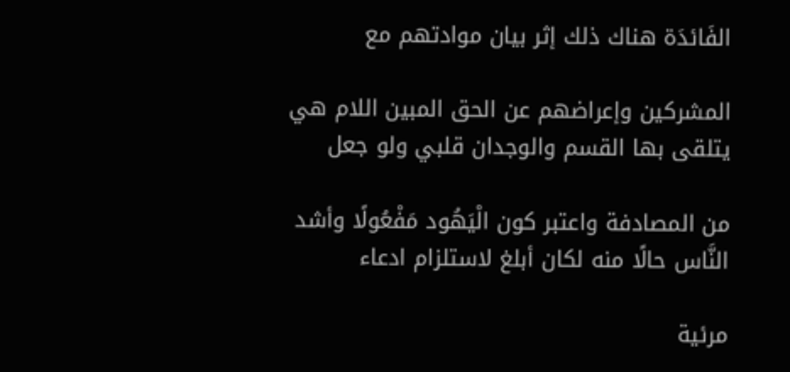الفَائدَة هناك ذلك إثر بيان موادتهم مع

المشركين وإعراضهم عن الحق المبين اللام هي يتلقى بها القسم والوجدان قلبي ولو جعل

من المصادفة واعتبر كون الْيَهُود مَفْعُولًا وأشد النَّاس حالًا منه لكان أبلغ لاستلزام ادعاء

مرئية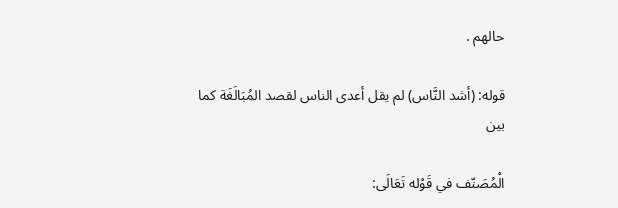حالهم .

قوله: (أشد النَّاس) لم يقل أعدى الناس لقصد المُبَالَغَة كما بين

الْمُصَنّف في قَوْله تَعَالَى: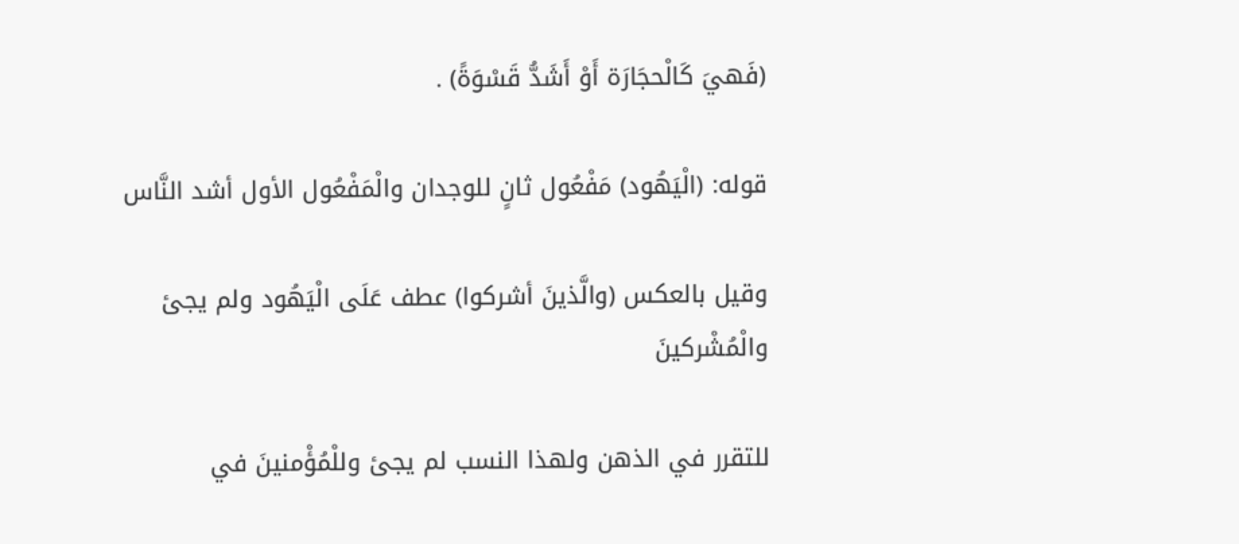(فَهيَ كَالْحجَارَة أَوْ أَشَدُّ قَسْوَةً) .

قوله: (الْيَهُود) مَفْعُول ثانٍ للوجدان والْمَفْعُول الأول أشد النَّاس

وقيل بالعكس (والَّذينَ أشركوا) عطف عَلَى الْيَهُود ولم يجئ والْمُشْركينَ

للتقرر في الذهن ولهذا النسب لم يجئ وللْمُؤْمنينَ في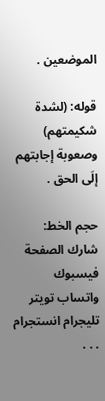الموضعين .

قوله: (لشدة شكيمتهم) وصعوبة إجابتهم إلَى الحق .

حجم الخط:
شارك الصفحة
فيسبوك واتساب تويتر تليجرام انستجرام
. . .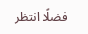فضلًا انتظر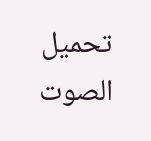تحميل الصوت